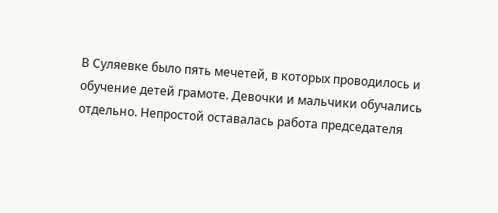В Суляевке было пять мечетей, в которых проводилось и обучение детей грамоте. Девочки и мальчики обучались отдельно. Непростой оставалась работа председателя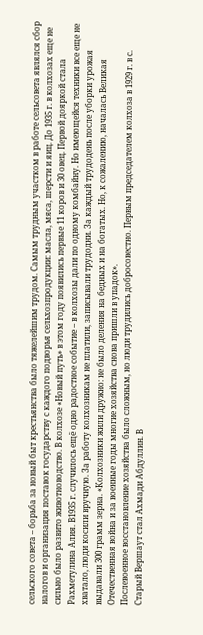сельского совета – борьба за новый быт крестьянства было тяжелейшим трудом. Самым трудным участком в работе сельсовета являлся сбор налогов и организация поставок государству с каждого подворья сельхозпродукции: масла, мяса, шерсти и яиц. До 1935 г. в колхозах еще не сильно было развито животноводство. В колхозе «Новый путь» в этом году появились первые 11 коров и 30 овец. Первой дояркой стала Рахметулина Алия. В1935 г. случилось ещё одно радостное событие – в колхозы дали по одному комбайну. Но имеющейся техники все еще не хватало, люди косили вручную. За работу колхозникам не платили, записывали трудодни. За каждый трудодень после уборки урожая выдавали 300 грамм зерна. «Колхозники жили дружно: не было деления на бедных и на богатых. Но, к сожалению, началась Великая Отечественная война и за военные годы многие хозяйства снова пришли в упадок».
Послевоенное восстановление хозяйства было сложным, но люди трудились добросовестно. Первым председателем колхоза в 1929 г. в с. Старый Вершаут стал Ахмади Абдуллин. В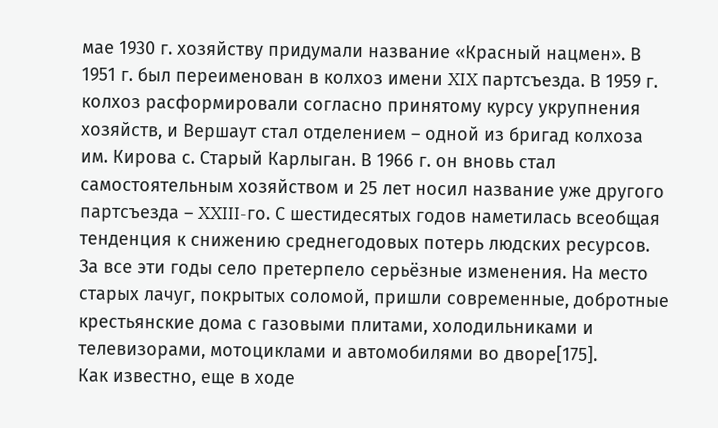мае 1930 г. хозяйству придумали название «Красный нацмен». В 1951 г. был переименован в колхоз имени XIX партсъезда. В 1959 г. колхоз расформировали согласно принятому курсу укрупнения хозяйств, и Вершаут стал отделением – одной из бригад колхоза им. Кирова с. Старый Карлыган. В 1966 г. он вновь стал самостоятельным хозяйством и 25 лет носил название уже другого партсъезда – XXIII-го. С шестидесятых годов наметилась всеобщая тенденция к снижению среднегодовых потерь людских ресурсов. За все эти годы село претерпело серьёзные изменения. На место старых лачуг, покрытых соломой, пришли современные, добротные крестьянские дома с газовыми плитами, холодильниками и телевизорами, мотоциклами и автомобилями во дворе[175].
Как известно, еще в ходе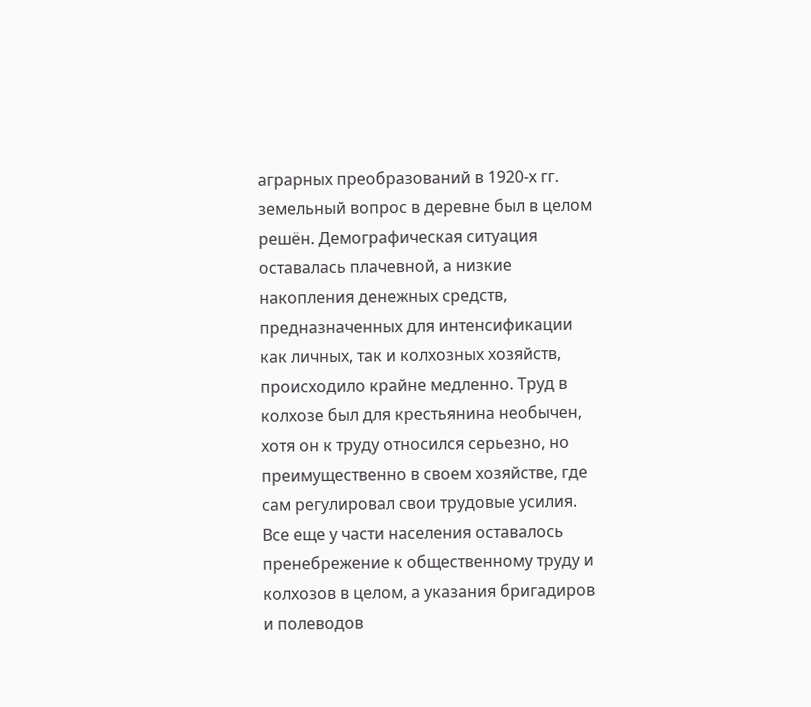аграрных преобразований в 1920-х гг. земельный вопрос в деревне был в целом решён. Демографическая ситуация оставалась плачевной, а низкие накопления денежных средств, предназначенных для интенсификации как личных, так и колхозных хозяйств, происходило крайне медленно. Труд в колхозе был для крестьянина необычен, хотя он к труду относился серьезно, но преимущественно в своем хозяйстве, где сам регулировал свои трудовые усилия. Все еще у части населения оставалось пренебрежение к общественному труду и колхозов в целом, а указания бригадиров и полеводов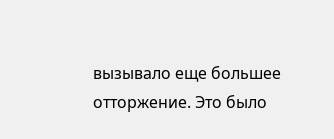вызывало еще большее отторжение. Это было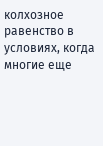колхозное равенство в условиях, когда многие еще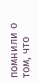помнили о том, что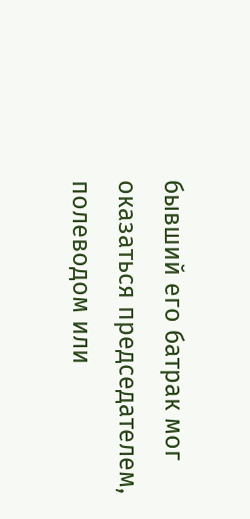бывший его батрак мог оказаться председателем, полеводом или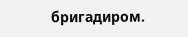бригадиром.